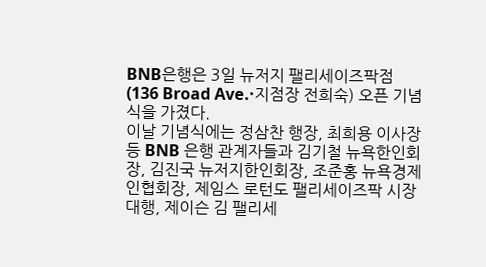BNB은행은 3일 뉴저지 팰리세이즈팍점(136 Broad Ave.·지점장 전희숙) 오픈 기념식을 가졌다.
이날 기념식에는 정삼찬 행장, 최희용 이사장 등 BNB 은행 관계자들과 김기철 뉴욕한인회장, 김진국 뉴저지한인회장, 조준홍 뉴욕경제인협회장, 제임스 로턴도 팰리세이즈팍 시장 대행, 제이슨 김 팰리세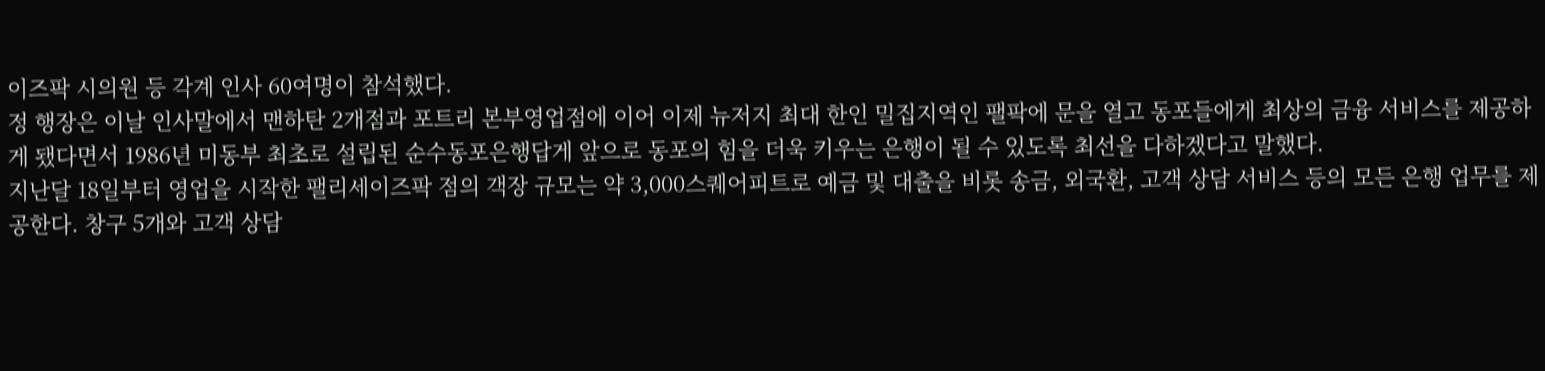이즈팍 시의원 등 각계 인사 60여명이 참석했다.
정 행장은 이날 인사말에서 맨하탄 2개점과 포트리 본부영업점에 이어 이제 뉴저지 최대 한인 밀집지역인 팰팍에 문을 열고 동포들에게 최상의 금융 서비스를 제공하게 됐다면서 1986년 미동부 최초로 설립된 순수동포은행답게 앞으로 동포의 힘을 더욱 키우는 은행이 될 수 있도록 최선을 다하겠다고 말했다.
지난달 18일부터 영업을 시작한 팰리세이즈팍 점의 객장 규모는 약 3,000스퀘어피트로 예금 및 대출을 비롯 송금, 외국환, 고객 상담 서비스 등의 모든 은행 업무를 제공한다. 창구 5개와 고객 상담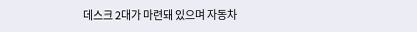데스크 2대가 마련돼 있으며 자동차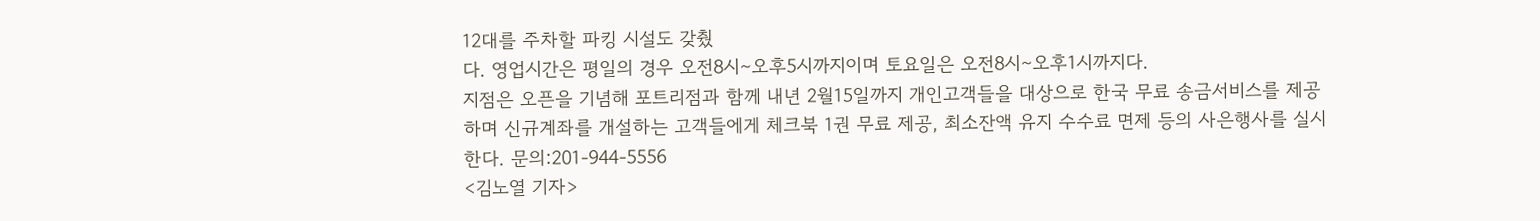12대를 주차할 파킹 시설도 갖췄
다. 영업시간은 평일의 경우 오전8시∼오후5시까지이며 토요일은 오전8시∼오후1시까지다.
지점은 오픈을 기념해 포트리점과 함께 내년 2월15일까지 개인고객들을 대상으로 한국 무료 송금서비스를 제공하며 신규계좌를 개설하는 고객들에게 체크북 1권 무료 제공, 최소잔액 유지 수수료 면제 등의 사은행사를 실시한다. 문의:201-944-5556
<김노열 기자>